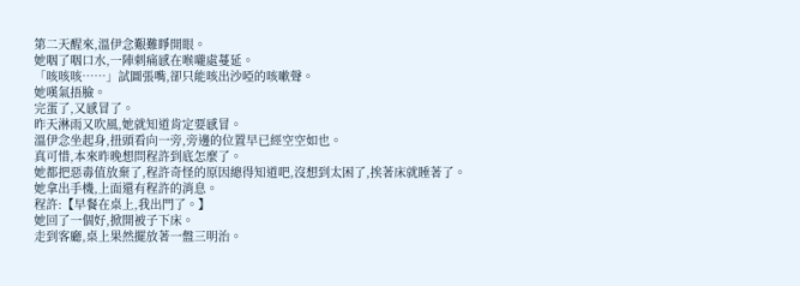第二天醒來,溫伊念艱難睜開眼。
她咽了咽口水,一陣刺痛感在喉嚨處蔓延。
「咳咳咳……」試圖張嘴,卻只能咳出沙啞的咳嗽聲。
她嘆氣捂臉。
完蛋了,又感冒了。
昨天淋雨又吹風,她就知道肯定要感冒。
溫伊念坐起身,扭頭看向一旁,旁邊的位置早已經空空如也。
真可惜,本來昨晚想問程許到底怎麼了。
她都把惡毒值放棄了,程許奇怪的原因總得知道吧,沒想到太困了,挨著床就睡著了。
她拿出手機,上面還有程許的消息。
程許:【早餐在桌上,我出門了。】
她回了一個好,掀開被子下床。
走到客廳,桌上果然擺放著一盤三明治。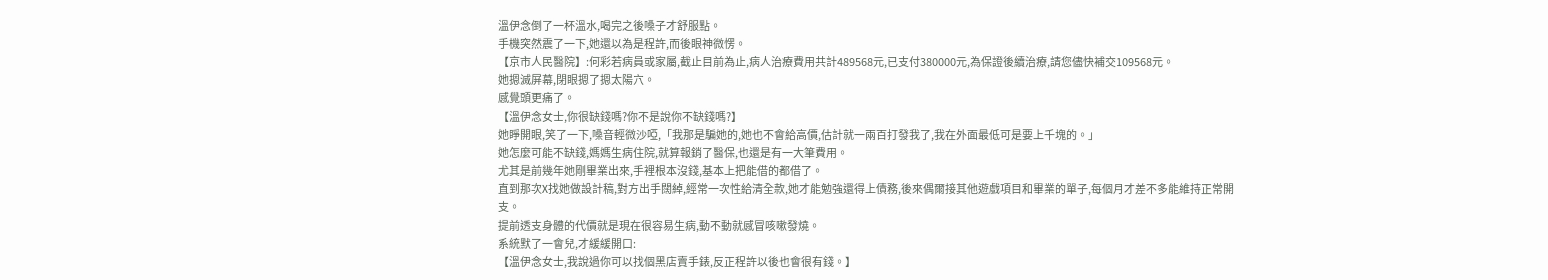溫伊念倒了一杯溫水,喝完之後嗓子才舒服點。
手機突然震了一下,她還以為是程許,而後眼神微愣。
【京市人民醫院】:何彩若病員或家屬,截止目前為止,病人治療費用共計489568元,已支付380000元,為保證後續治療,請您儘快補交109568元。
她摁滅屏幕,閉眼摁了摁太陽穴。
感覺頭更痛了。
【溫伊念女士,你很缺錢嗎?你不是說你不缺錢嗎?】
她睜開眼,笑了一下,嗓音輕微沙啞,「我那是騙她的,她也不會給高價,估計就一兩百打發我了,我在外面最低可是要上千塊的。」
她怎麼可能不缺錢,媽媽生病住院,就算報銷了醫保,也還是有一大筆費用。
尤其是前幾年她剛畢業出來,手裡根本沒錢,基本上把能借的都借了。
直到那次X找她做設計稿,對方出手闊綽,經常一次性給清全款,她才能勉強還得上債務,後來偶爾接其他遊戲項目和畢業的單子,每個月才差不多能維持正常開支。
提前透支身體的代價就是現在很容易生病,動不動就感冒咳嗽發燒。
系統默了一會兒,才緩緩開口:
【溫伊念女士,我說過你可以找個黑店賣手錶,反正程許以後也會很有錢。】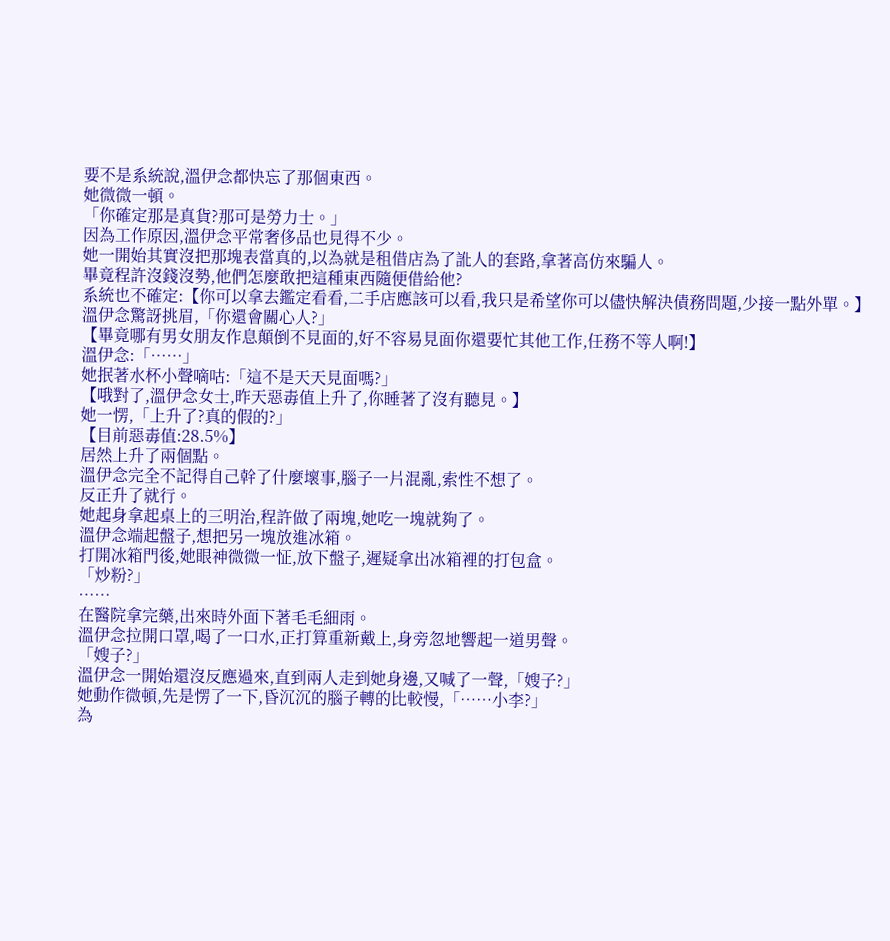要不是系統說,溫伊念都快忘了那個東西。
她微微一頓。
「你確定那是真貨?那可是勞力士。」
因為工作原因,溫伊念平常奢侈品也見得不少。
她一開始其實沒把那塊表當真的,以為就是租借店為了訛人的套路,拿著高仿來騙人。
畢竟程許沒錢沒勢,他們怎麼敢把這種東西隨便借給他?
系統也不確定:【你可以拿去鑑定看看,二手店應該可以看,我只是希望你可以儘快解決債務問題,少接一點外單。】
溫伊念驚訝挑眉,「你還會關心人?」
【畢竟哪有男女朋友作息顛倒不見面的,好不容易見面你還要忙其他工作,任務不等人啊!】
溫伊念:「……」
她抿著水杯小聲嘀咕:「這不是天天見面嗎?」
【哦對了,溫伊念女士,昨天惡毒值上升了,你睡著了沒有聽見。】
她一愣,「上升了?真的假的?」
【目前惡毒值:28.5%】
居然上升了兩個點。
溫伊念完全不記得自己幹了什麼壞事,腦子一片混亂,索性不想了。
反正升了就行。
她起身拿起桌上的三明治,程許做了兩塊,她吃一塊就夠了。
溫伊念端起盤子,想把另一塊放進冰箱。
打開冰箱門後,她眼神微微一怔,放下盤子,遲疑拿出冰箱裡的打包盒。
「炒粉?」
……
在醫院拿完藥,出來時外面下著毛毛細雨。
溫伊念拉開口罩,喝了一口水,正打算重新戴上,身旁忽地響起一道男聲。
「嫂子?」
溫伊念一開始還沒反應過來,直到兩人走到她身邊,又喊了一聲,「嫂子?」
她動作微頓,先是愣了一下,昏沉沉的腦子轉的比較慢,「……小李?」
為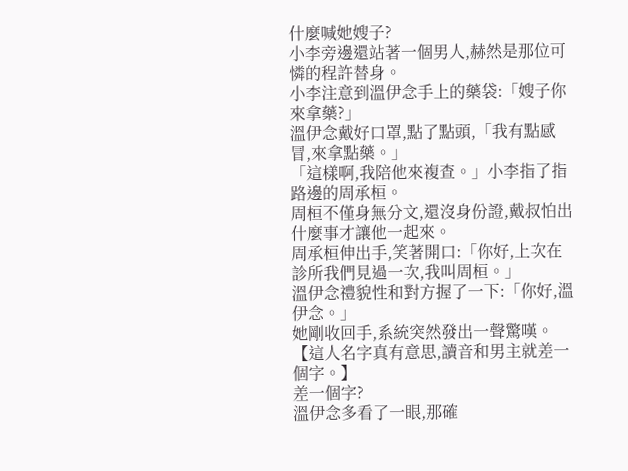什麼喊她嫂子?
小李旁邊還站著一個男人,赫然是那位可憐的程許替身。
小李注意到溫伊念手上的藥袋:「嫂子你來拿藥?」
溫伊念戴好口罩,點了點頭,「我有點感冒,來拿點藥。」
「這樣啊,我陪他來複查。」小李指了指路邊的周承桓。
周桓不僅身無分文,還沒身份證,戴叔怕出什麼事才讓他一起來。
周承桓伸出手,笑著開口:「你好,上次在診所我們見過一次,我叫周桓。」
溫伊念禮貌性和對方握了一下:「你好,溫伊念。」
她剛收回手,系統突然發出一聲驚嘆。
【這人名字真有意思,讀音和男主就差一個字。】
差一個字?
溫伊念多看了一眼,那確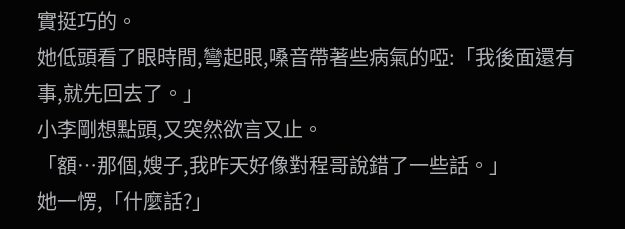實挺巧的。
她低頭看了眼時間,彎起眼,嗓音帶著些病氣的啞:「我後面還有事,就先回去了。」
小李剛想點頭,又突然欲言又止。
「額…那個,嫂子,我昨天好像對程哥說錯了一些話。」
她一愣,「什麼話?」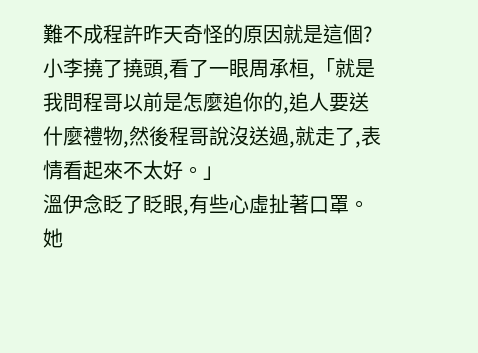難不成程許昨天奇怪的原因就是這個?
小李撓了撓頭,看了一眼周承桓,「就是我問程哥以前是怎麼追你的,追人要送什麼禮物,然後程哥說沒送過,就走了,表情看起來不太好。」
溫伊念眨了眨眼,有些心虛扯著口罩。
她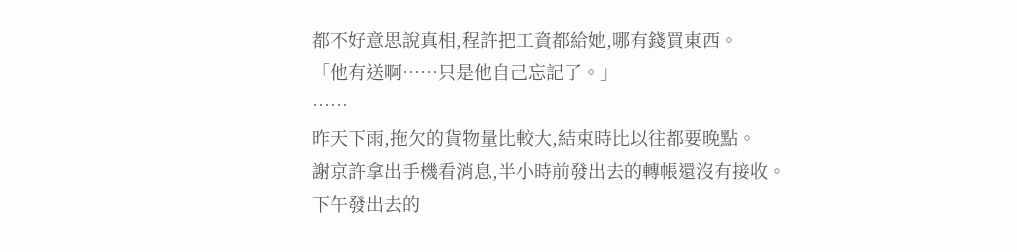都不好意思說真相,程許把工資都給她,哪有錢買東西。
「他有送啊……只是他自己忘記了。」
……
昨天下雨,拖欠的貨物量比較大,結束時比以往都要晚點。
謝京許拿出手機看消息,半小時前發出去的轉帳還沒有接收。
下午發出去的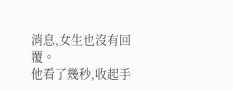消息,女生也沒有回覆。
他看了幾秒,收起手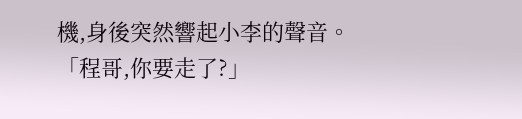機,身後突然響起小李的聲音。
「程哥,你要走了?」